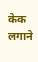केक लगाने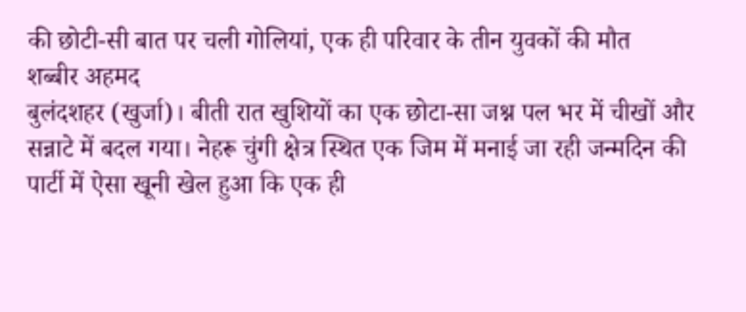की छोटी-सी बात पर चली गोलियां, एक ही परिवार के तीन युवकों की मौत
शब्बीर अहमद
बुलंदशहर (खुर्जा)। बीती रात खुशियों का एक छोटा-सा जश्न पल भर में चीखों और सन्नाटे में बदल गया। नेहरू चुंगी क्षेत्र स्थित एक जिम में मनाई जा रही जन्मदिन की पार्टी में ऐसा खूनी खेल हुआ कि एक ही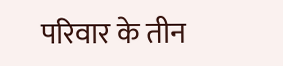परिवार के तीन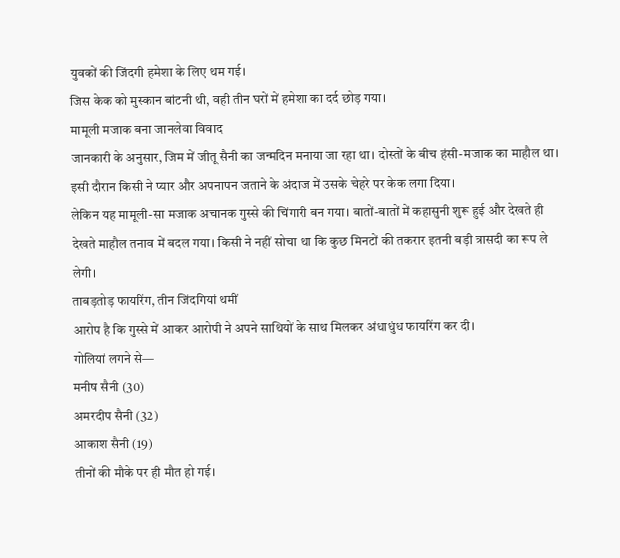युवकों की जिंदगी हमेशा के लिए थम गई।
जिस केक को मुस्कान बांटनी थी, वही तीन घरों में हमेशा का दर्द छोड़ गया।
मामूली मजाक बना जानलेवा विवाद
जानकारी के अनुसार, जिम में जीतू सैनी का जन्मदिन मनाया जा रहा था। दोस्तों के बीच हंसी-मजाक का माहौल था। इसी दौरान किसी ने प्यार और अपनापन जताने के अंदाज में उसके चेहरे पर केक लगा दिया।
लेकिन यह मामूली-सा मजाक अचानक गुस्से की चिंगारी बन गया। बातों-बातों में कहासुनी शुरू हुई और देखते ही देखते माहौल तनाव में बदल गया। किसी ने नहीं सोचा था कि कुछ मिनटों की तकरार इतनी बड़ी त्रासदी का रूप ले लेगी।
ताबड़तोड़ फायरिंग, तीन जिंदगियां थमीं
आरोप है कि गुस्से में आकर आरोपी ने अपने साथियों के साथ मिलकर अंधाधुंध फायरिंग कर दी।
गोलियां लगने से—
मनीष सैनी (30)
अमरदीप सैनी (32)
आकाश सैनी (19)
तीनों की मौके पर ही मौत हो गई।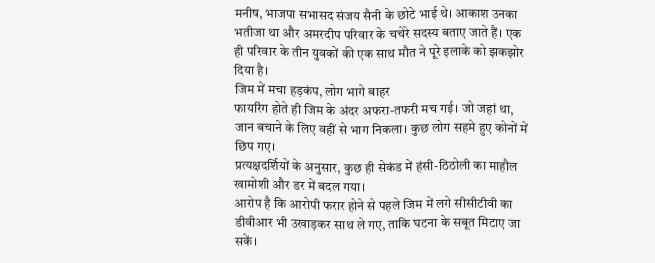मनीष, भाजपा सभासद संजय सैनी के छोटे भाई थे। आकाश उनका भतीजा था और अमरदीप परिवार के चचेरे सदस्य बताए जाते हैं। एक ही परिवार के तीन युवकों की एक साथ मौत ने पूरे इलाके को झकझोर दिया है।
जिम में मचा हड़कंप, लोग भागे बाहर
फायरिंग होते ही जिम के अंदर अफरा-तफरी मच गई। जो जहां था, जान बचाने के लिए वहीं से भाग निकला। कुछ लोग सहमे हुए कोनों में छिप गए।
प्रत्यक्षदर्शियों के अनुसार, कुछ ही सेकंड में हंसी-ठिठोली का माहौल खामोशी और डर में बदल गया।
आरोप है कि आरोपी फरार होने से पहले जिम में लगे सीसीटीवी का डीवीआर भी उखाड़कर साथ ले गए, ताकि घटना के सबूत मिटाए जा सकें।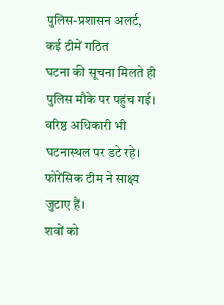पुलिस-प्रशासन अलर्ट, कई टीमें गठित
घटना की सूचना मिलते ही पुलिस मौके पर पहुंच गई। वरिष्ठ अधिकारी भी घटनास्थल पर डटे रहे। फोरेंसिक टीम ने साक्ष्य जुटाए हैं।
शवों को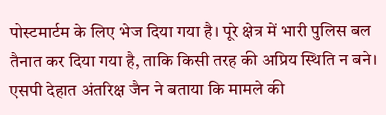पोस्टमार्टम के लिए भेज दिया गया है। पूरे क्षेत्र में भारी पुलिस बल तैनात कर दिया गया है, ताकि किसी तरह की अप्रिय स्थिति न बने।
एसपी देहात अंतरिक्ष जैन ने बताया कि मामले की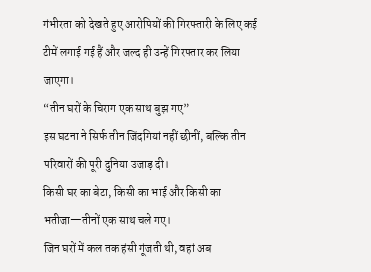गंभीरता को देखते हुए आरोपियों की गिरफ्तारी के लिए कई टीमें लगाई गई हैं और जल्द ही उन्हें गिरफ्तार कर लिया जाएगा।
“तीन घरों के चिराग एक साथ बुझ गए”
इस घटना ने सिर्फ तीन जिंदगियां नहीं छीनीं, बल्कि तीन परिवारों की पूरी दुनिया उजाड़ दी।
किसी घर का बेटा, किसी का भाई और किसी का भतीजा—तीनों एक साथ चले गए।
जिन घरों में कल तक हंसी गूंजती थी, वहां अब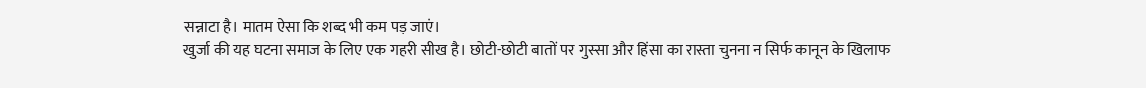सन्नाटा है। मातम ऐसा कि शब्द भी कम पड़ जाएं।
खुर्जा की यह घटना समाज के लिए एक गहरी सीख है। छोटी-छोटी बातों पर गुस्सा और हिंसा का रास्ता चुनना न सिर्फ कानून के खिलाफ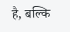है, बल्कि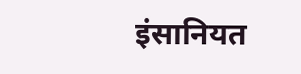इंसानियत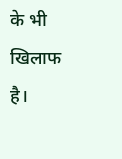के भी खिलाफ है।